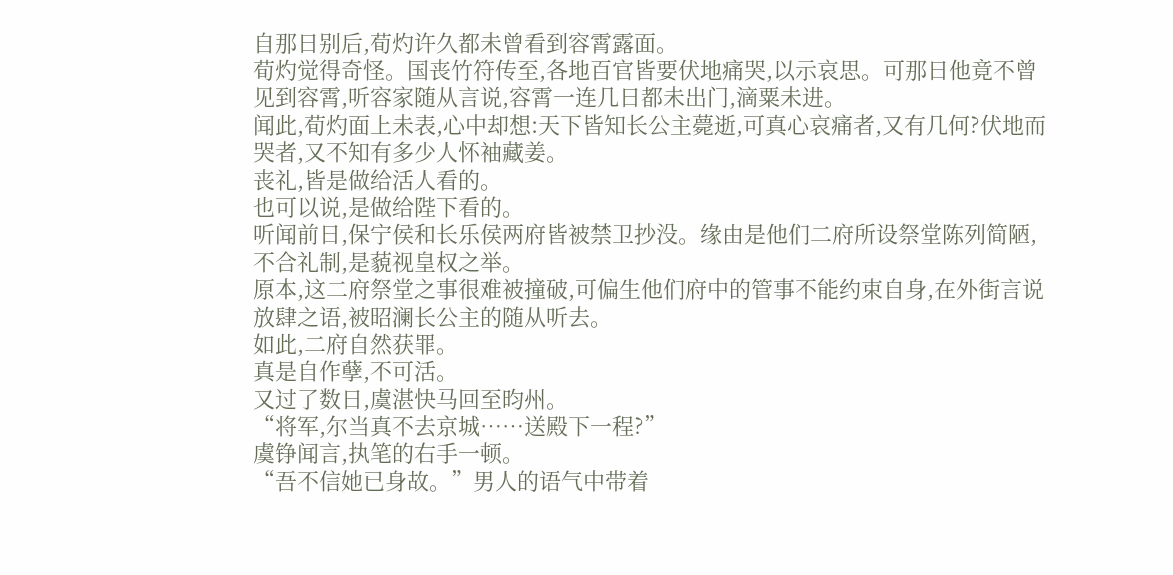自那日别后,荀灼许久都未曾看到容霄露面。
荀灼觉得奇怪。国丧竹符传至,各地百官皆要伏地痛哭,以示哀思。可那日他竟不曾见到容霄,听容家随从言说,容霄一连几日都未出门,滴粟未进。
闻此,荀灼面上未表,心中却想:天下皆知长公主薨逝,可真心哀痛者,又有几何?伏地而哭者,又不知有多少人怀袖藏姜。
丧礼,皆是做给活人看的。
也可以说,是做给陛下看的。
听闻前日,保宁侯和长乐侯两府皆被禁卫抄没。缘由是他们二府所设祭堂陈列简陋,不合礼制,是藐视皇权之举。
原本,这二府祭堂之事很难被撞破,可偏生他们府中的管事不能约束自身,在外街言说放肆之语,被昭澜长公主的随从听去。
如此,二府自然获罪。
真是自作孽,不可活。
又过了数日,虞湛快马回至昀州。
“将军,尔当真不去京城……送殿下一程?”
虞铮闻言,执笔的右手一顿。
“吾不信她已身故。”男人的语气中带着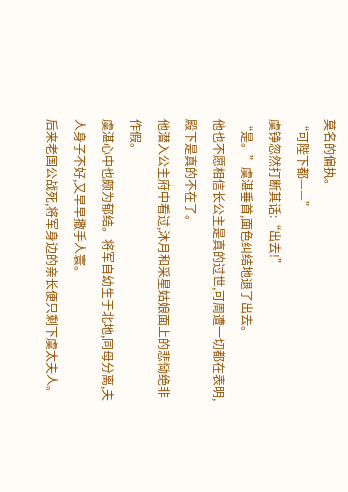莫名的偏执。
“可陛下都——”
虞铮忽然打断其话:“出去!”
“是。”虞湛垂首,面色纠结地退了出去。
他也不愿相信长公主是真的过世,可周遭一切都在表明,殿下是真的不在了。
他潜入公主府中看过,沐月和采星姑娘面上的悲恸绝非作假。
虞湛心中也颇为郁结。将军自幼生于北地,同母分离,夫人身子不好,又早早撒手人寰。
后来老国公战死,将军身边的亲长便只剩下虞太夫人。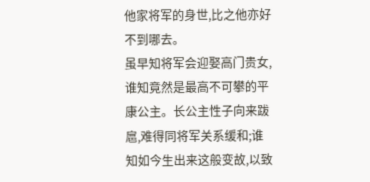他家将军的身世,比之他亦好不到哪去。
虽早知将军会迎娶高门贵女,谁知竟然是最高不可攀的平康公主。长公主性子向来跋扈,难得同将军关系缓和;谁知如今生出来这般变故,以致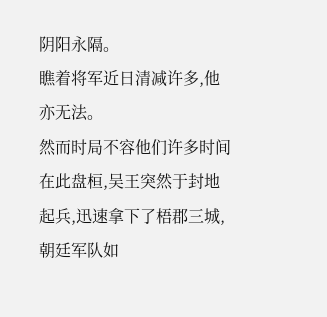阴阳永隔。
瞧着将军近日清减许多,他亦无法。
然而时局不容他们许多时间在此盘桓,吴王突然于封地起兵,迅速拿下了梧郡三城,朝廷军队如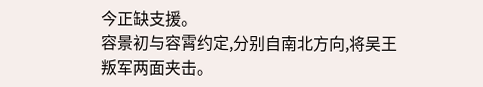今正缺支援。
容景初与容霄约定,分别自南北方向,将吴王叛军两面夹击。